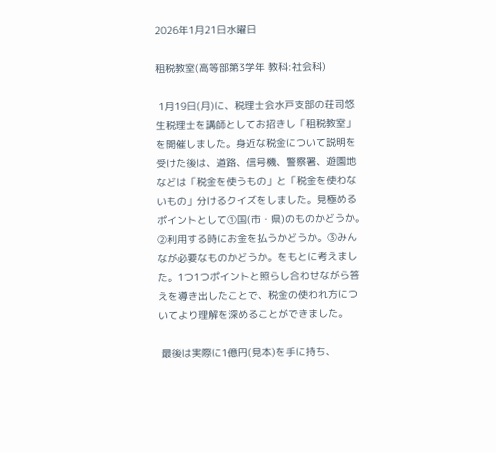2026年1月21日水曜日

租税教室(高等部第3学年 教科:社会科)

 1月19日(月)に、税理士会水戸支部の荘司悠生税理士を講師としてお招きし「租税教室」を開催しました。身近な税金について説明を受けた後は、道路、信号機、警察署、遊園地などは「税金を使うもの」と「税金を使わないもの」分けるクイズをしました。見極めるポイントとして①国(市・県)のものかどうか。②利用する時にお金を払うかどうか。③みんなが必要なものかどうか。をもとに考えました。1つ1つポイントと照らし合わせながら答えを導き出したことで、税金の使われ方についてより理解を深めることができました。

 最後は実際に1億円(見本)を手に持ち、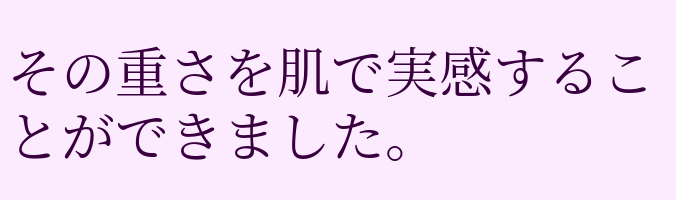その重さを肌で実感することができました。